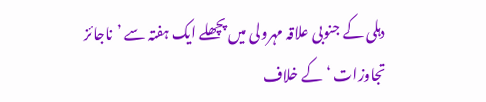دہلی کے جنوبی علاقہ مہرولی میں پچھلے ایک ہفتہ سے ’ناجائز تجاوزات ‘کے خلاف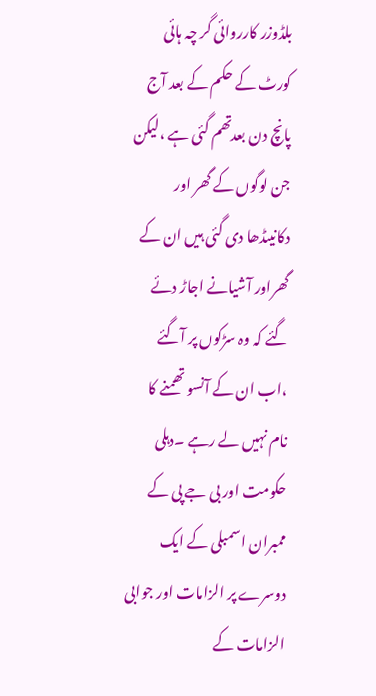بلڈوزر کارروائی گر چہ ہائی کورٹ کے حکم کے بعد آج پانچ دن بعدتھم گئی ہے ،لیکن جن لوگوں کے گھر اور دکانیںڈھا دی گئی ہیں ان کے گھراور آشیانے اجاڑ دئے گئے کہ وہ سڑکوں پر آگئے ،اب ان کے آنسو تھمنے کا نام نہیں لے رہے ۔دہلی حکومت اور بی جے پی کے ممبران اسمبلی کے ایک دوسرے پر الزامات اور جوابی الزامات کے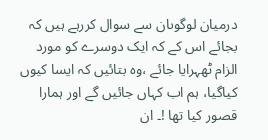درمیان لوگوںان سے سوال کررہے ہیں کہ بجائے اس کے کہ ایک دوسرے کو مورد الزام ٹھہرایا جائے ،وہ بتائیں کہ ایسا کیوں کیاگیا، ہم اب کہاں جائیں گے اور ہمارا قصور کیا تھا !۔ ان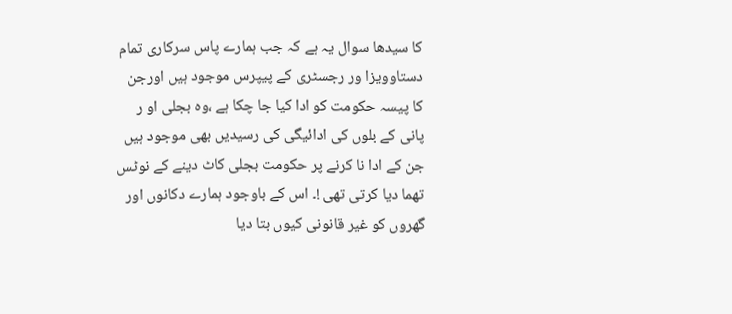کا سیدھا سوال یہ ہے کہ جب ہمارے پاس سرکاری تمام دستاوویزا ور رجسٹری کے پیپرس موجود ہیں اورجن کا پیسہ حکومت کو ادا کیا جا چکا ہے ،وہ بجلی او ر پانی کے بلوں کی ادائیگی کی رسیدیں بھی موجود ہیں جن کے ادا نا کرنے پر حکومت بجلی کاٹ دینے کے نوٹس تھما دیا کرتی تھی !۔ اس کے باوجود ہمارے دکانوں اور گھروں کو غیر قانونی کیوں بتا دیا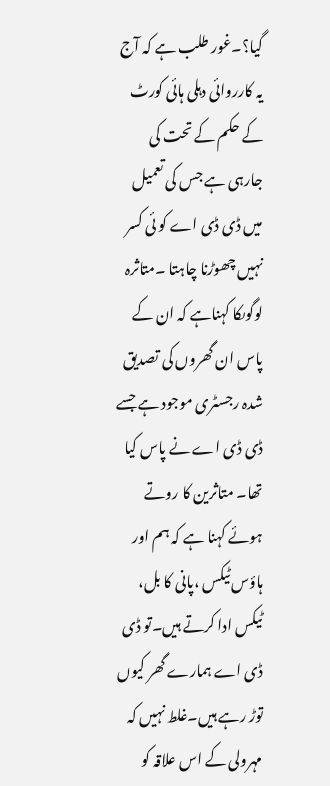گیا؟۔غور طلب ہے کہ آج یہ کارروائی دہلی ہائی کورٹ کے حکم کے تحت کی جارہی ہے جس کی تعمیل میں ڈی ڈی اے کو ئی کسر نہیں چھوڑنا چاہتا ۔متاثرہ لوگوںکا کہناہے کہ ان کے پاس ان گھروں کی تصدیق شدہ رجسٹری موجود ہے جسے ڈی ڈی اے نے پاس کیا تھا۔ متاثرین کا روتے ہوئے کہنا ہے کہ ہم اور ہاؤس ٹیکس ،پانی کا بل، ٹیکس ادا کرتے ہیں۔تو ڈی ڈی اے ہمارے گھر کیوں توڑ رہے ہیں۔غلط نہیں کہ مہرولی کے اس علاقہ کو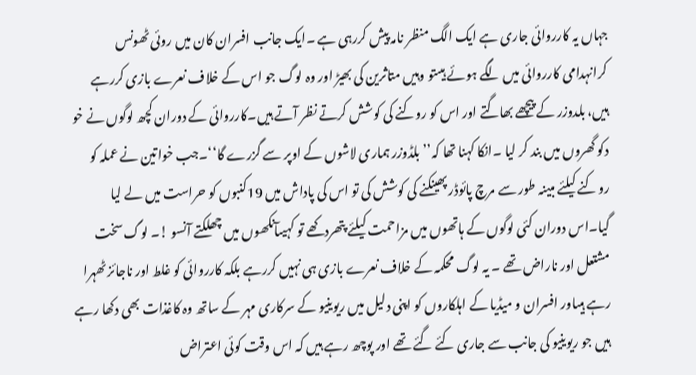جہاں یہ کارروائی جاری ہے ایک الگ منظر نامہ پیش کررہی ہے ۔ایک جانب افسران کان میں روئی ٹھونس کرانہدامی کارروائی میں لگے ہوئے ہیںتو وہیں متاثرین کی بھیڑ اور وہ لوگ جو اس کے خلاف نعرے بازی کررہے ہیں، بلدوزر کے پیچھے بھاگتے اور اس کو روکنے کی کوشش کرتے نظر آتے ہیں۔کارروائی کے دوران کچھ لوگوں نے خو دکو گھروں میں بند کر لیا ۔انکا کہنا تھا کہ’’ بلڈوزر ہماری لاشوں کے اوپر سے گزرے گا‘‘۔جب خواتین نے عملہ کو روکنے کیلئے مبینہ طور سے مرچ پائوڈر پھینکنے کی کوشش کی تو اس کی پاداش میں 19کنبوں کو حراست میں لے لیا گیا۔اس دوران کئی لوگوں کے ہاتھوں میں مزاحمت کیلئے پتھردکھے تو کہیںآنکھوں میں چھلکتے آنسو !۔ لوگ سخت مشتعل اور ناراض تھے ۔ یہ لوگ محکمہ کے خلاف نعرے بازی ہی نہیں کررہے بلکہ کارروائی کو غلط اور ناجائز ٹھہرا رہے ہیںاور افسران و میڈیا کے اہلکاروں کو اپنی دلیل میں ریوینیو کے سرکاری مہر کے ساتھ وہ کاغذات بھی دکھا رہے ہیں جو ریوینیو کی جانب سے جاری کئے گئے تھے اور پوچھ رہے ہیں کہ اس وقت کوئی اعتراض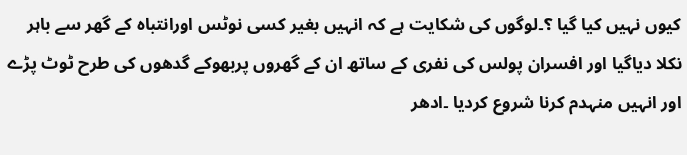کیوں نہیں کیا گیا ؟۔لوگوں کی شکایت ہے کہ انہیں بغیر کسی نوٹس اورانتباہ کے گھر سے باہر نکلا دیاگیا اور افسران پولس کی نفری کے ساتھ ان کے گھروں پربھوکے گدھوں کی طرح ٹوٹ پڑے اور انہیں منہدم کرنا شروع کردیا ۔ادھر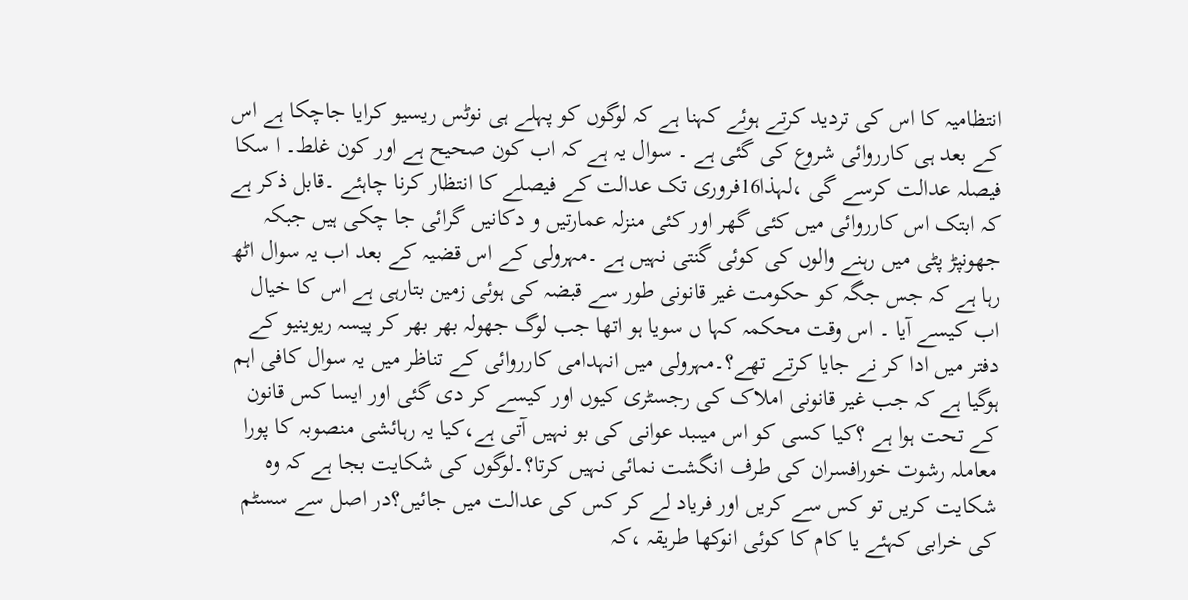انتظامیہ کا اس کی تردید کرتے ہوئے کہنا ہے کہ لوگوں کو پہلے ہی نوٹس ریسیو کرایا جاچکا ہے اس کے بعد ہی کارروائی شروع کی گئی ہے ۔ سوال یہ ہے کہ اب کون صحیح ہے اور کون غلط۔ ا سکا فیصلہ عدالت کرسے گی ،لہذا16فروری تک عدالت کے فیصلے کا انتظار کرنا چاہئے ۔قابل ذکر ہے کہ ابتک اس کارروائی میں کئی گھر اور کئی منزلہ عمارتیں و دکانیں گرائی جا چکی ہیں جبکہ جھونپڑ پٹی میں رہنے والوں کی کوئی گنتی نہیں ہے ۔مہرولی کے اس قضیہ کے بعد اب یہ سوال اٹھ رہا ہے کہ جس جگہ کو حکومت غیر قانونی طور سے قبضہ کی ہوئی زمین بتارہی ہے اس کا خیال اب کیسے آیا ۔ اس وقت محکمہ کہا ں سویا ہو اتھا جب لوگ جھولہ بھر بھر کر پیسہ ریوینیو کے دفتر میں ادا کر نے جایا کرتے تھے؟۔مہرولی میں انہدامی کارروائی کے تناظر میں یہ سوال کافی اہم ہوگیا ہے کہ جب غیر قانونی املاک کی رجسٹری کیوں اور کیسے کر دی گئی اور ایسا کس قانون کے تحت ہوا ہے ؟کیا کسی کو اس میںبد عوانی کی بو نہیں آتی ہے،کیا یہ رہائشی منصوبہ کا پورا معاملہ رشوت خورافسران کی طرف انگشت نمائی نہیں کرتا؟۔لوگوں کی شکایت بجا ہے کہ وہ شکایت کریں تو کس سے کریں اور فریاد لے کر کس کی عدالت میں جائیں؟در اصل سے سسٹم کی خرابی کہئے یا کام کا کوئی انوکھا طریقہ ،کہ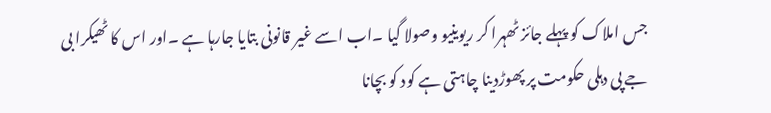جس املاک کو پہلے جائز ٹھہرا کر ریوینیو وصولا گیا ۔اب اسے غیر قانونی بتایا جارہا ہے ۔اور اس کا ٹھیکرا بی جے پی دہلی حکومت پر پھوڑدینا چاہتی ہے کود کو بچانا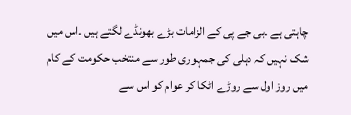چاہتی ہے ۔بی جے پی کے الزامات بڑے بھونڈے لگتے ہیں ۔اس میں شک نہیں کہ دہلی کی جمہوری طور سے منتخب حکومت کے کام میں روز اول سے روڑے اٹکا کر عوام کو اس سے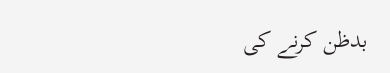بدظن کرنے کی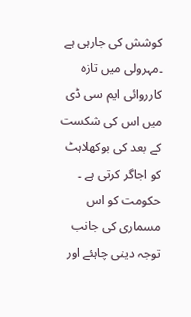کوشش کی جارہی ہے ۔مہرولی میں تازہ کارروائی ایم سی ڈی میں اس کی شکست کے بعد کی بوکھلاہٹ کو اجاگر کرتی ہے ۔ حکومت کو اس مسماری کی جانب توجہ دینی چاہئے اور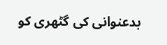بدعنوانی کی گٹھری کو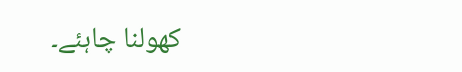کھولنا چاہئے۔